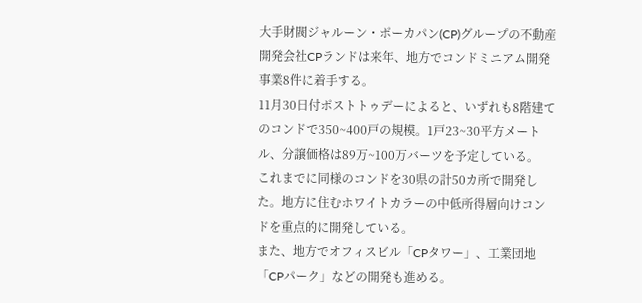大手財閥ジャルーン・ポーカパン(CP)グループの不動産開発会社CPランドは来年、地方でコンドミニアム開発事業8件に着手する。
11月30日付ポストトゥデーによると、いずれも8階建てのコンドで350~400戸の規模。1戸23~30平方メートル、分譲価格は89万~100万バーツを予定している。
これまでに同様のコンドを30県の計50カ所で開発した。地方に住むホワイトカラーの中低所得層向けコンドを重点的に開発している。
また、地方でオフィスビル「CPタワー」、工業団地「CPパーク」などの開発も進める。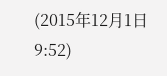(2015年12月1日 9:52)